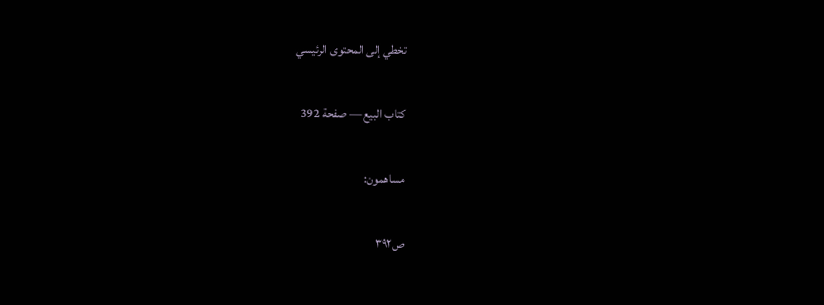تخطي إلى المحتوى الرئيسي

كتاب البيع — صفحة 392

مساهمون:

ص٣٩٢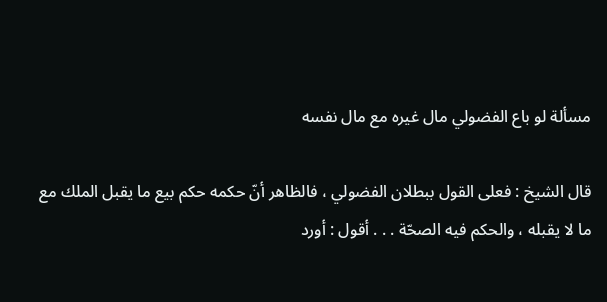مسألة لو باع الفضولي مال غيره مع مال نفسه

قال الشيخ : فعلى القول ببطلان الفضولي ، فالظاهر أنّ حكمه حكم بيع ما يقبل الملك مع ما لا يقبله ، والحكم فيه الصحّة . . . أقول : أورد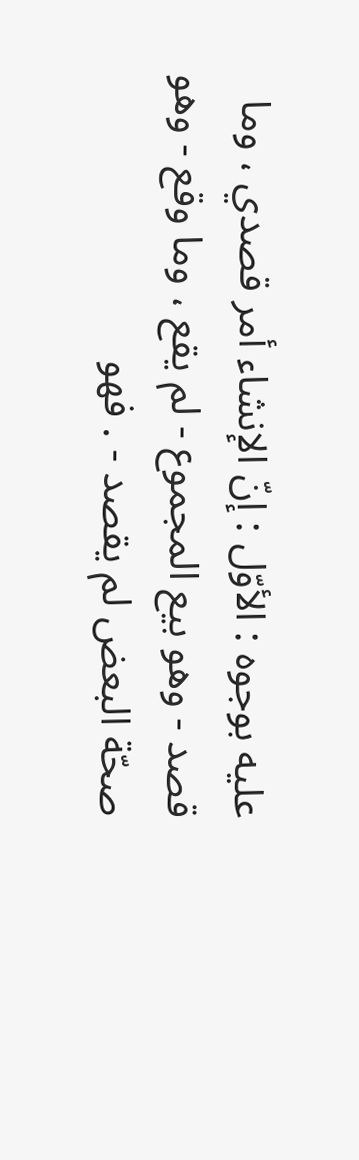عليه بوجوه : الأوّل : إنّ الإنشاء أمر قصدي ، وما قصد - وهو بيع المجموع - لم يقع ، وما وقع - وهو صحّة البعض لم يقصد - . فهو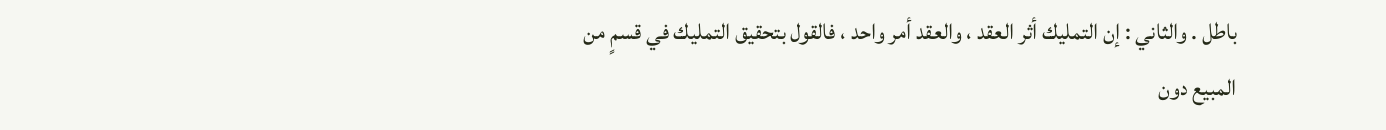باطل . والثاني : إن التمليك أثر العقد ، والعقد أمر واحد ، فالقول بتحقيق التمليك في قسمٍ من المبيع دون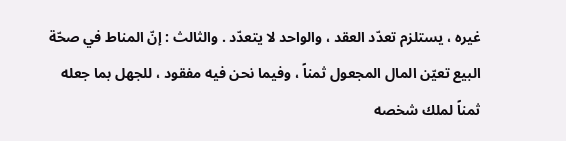غيره ، يستلزم تعدّد العقد ، والواحد لا يتعدّد . والثالث : إنّ المناط في صحّة البيع تعيّن المال المجعول ثمناً ، وفيما نحن فيه مفقود ، للجهل بما جعله ثمناً لملك شخصه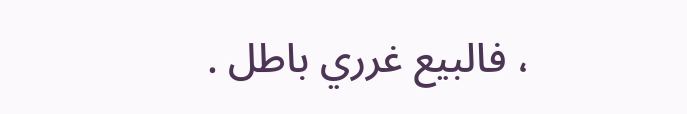، فالبيع غرري باطل .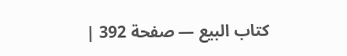كتاب البيع — صفحة 392 |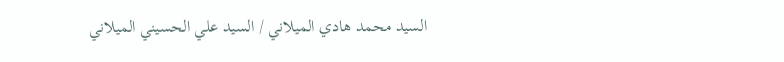السيد محمد هادي الميلاني / السيد علي الحسيني الميلاني